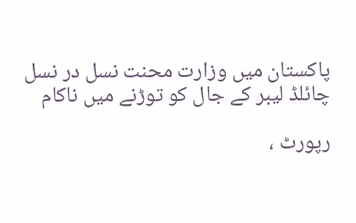پاکستان میں وزارت محنت نسل در نسل چائلڈ لیبر کے جال کو توڑنے میں ناکام

رپورٹ ،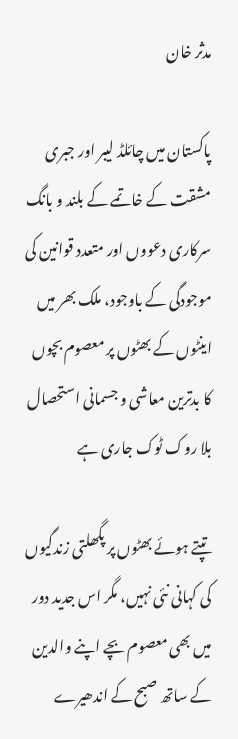مدثر خان

پاکستان میں چائلڈ لیبر اور جبری مشقت کے خاتمے کے بلند و بانگ سرکاری دعووں اور متعدد قوانین کی موجودگی کے باوجود، ملک بھر میں اینٹوں کے بھٹوں پر معصوم بچوں کا بدترین معاشی و جسمانی استحصال بلا روک ٹوک جاری ہے

تپتے ہوئے بھٹوں پر پگھلتی زندگیوں کی کہانی نئی نہیں، مگر اس جدید دور میں بھی معصوم بچے اپنے والدین کے ساتھ صبح کے اندھیرے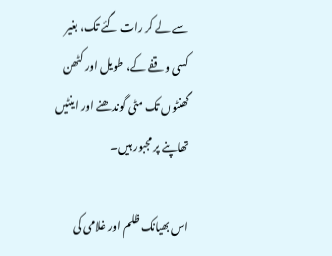سے لے کر رات گئے تک، بغیر کسی وقفے کے، طویل اور کٹھن گھنٹوں تک مٹی گوندھنے اور اینٹیں تھاپنے پر مجبور ہیں۔

اس بھیانک ظلم اور غلامی کی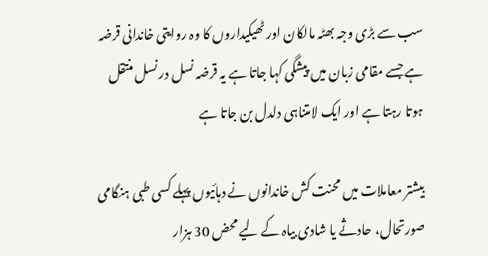سب سے بڑی وجہ بھٹہ مالکان اور ٹھیکیداروں کا وہ روایتی خاندانی قرضہ ہے جسے مقامی زبان میں پیشگی کہا جاتا ہے یہ قرضہ نسل در نسل منتقل ہوتا رہتا ہے اور ایک لامتناہی دلدل بن جاتا ہے

بیشتر معاملات میں محنت کش خاندانوں نے دہائیوں پہلے کسی طبی ہنگامی صورتحال، حادثے یا شادی بیاہ کے لیے محض 30 ہزار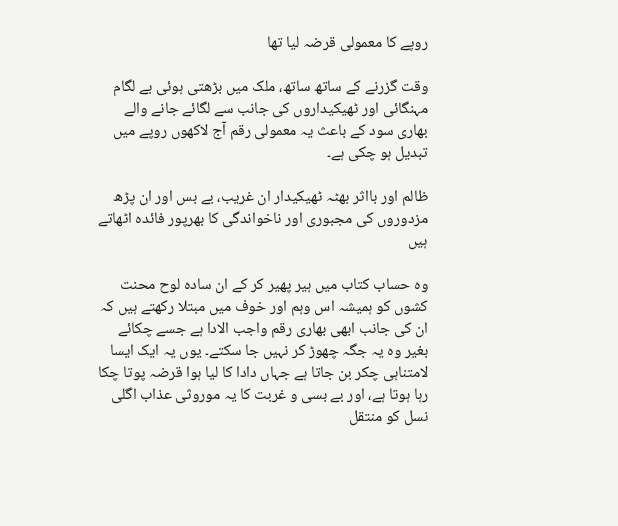روپے کا معمولی قرضہ لیا تھا

وقت گزرنے کے ساتھ ساتھ، ملک میں بڑھتی ہوئی بے لگام مہنگائی اور ٹھیکیداروں کی جانب سے لگائے جانے والے بھاری سود کے باعث یہ معمولی رقم آج لاکھوں روپے میں تبدیل ہو چکی ہے۔

ظالم اور بااثر بھٹہ ٹھیکیدار ان غریب، بے بس اور ان پڑھ مزدوروں کی مجبوری اور ناخواندگی کا بھرپور فائدہ اٹھاتے ہیں

وہ حساب کتاب میں ہیر پھیر کر کے ان سادہ لوح محنت کشوں کو ہمیشہ اس وہم اور خوف میں مبتلا رکھتے ہیں کہ ان کی جانب ابھی بھاری رقم واجب الادا ہے جسے چکائے بغیر وہ یہ جگہ چھوڑ کر نہیں جا سکتے۔ یوں یہ ایک ایسا لامتناہی چکر بن جاتا ہے جہاں دادا کا لیا ہوا قرضہ پوتا چکا رہا ہوتا ہے، اور بے بسی و غربت کا یہ موروثی عذاب اگلی نسل کو منتقل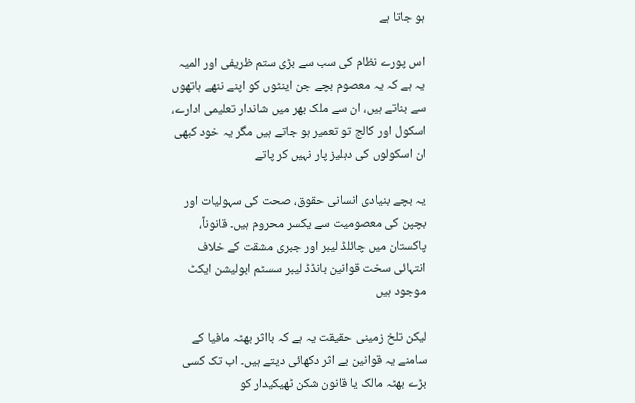ہو جاتا ہے

اس پورے نظام کی سب سے بڑی ستم ظریفی اور المیہ یہ ہے کہ یہ معصوم بچے جن اینٹوں کو اپنے ننھے ہاتھوں سے بناتے ہیں، ان سے ملک بھر میں شاندار تعلیمی ادارے، اسکول اور کالج تو تعمیر ہو جاتے ہیں مگر یہ خود کبھی ان اسکولوں کی دہلیز پار نہیں کر پاتے

یہ بچے بنیادی انسانی حقوق، صحت کی سہولیات اور بچپن کی معصومیت سے یکسر محروم ہیں۔ قانوناً، پاکستان میں چائلڈ لیبر اور جبری مشقت کے خلاف انتہائی سخت قوانین بانڈڈ لیبر سسٹم ابولیشن ایکٹ موجود ہیں

لیکن تلخ زمینی حقیقت یہ ہے کہ بااثر بھٹہ مافیا کے سامنے یہ قوانین بے اثر دکھائی دیتے ہیں۔ اب تک کسی بڑے بھٹہ مالک یا قانون شکن ٹھیکیدار کو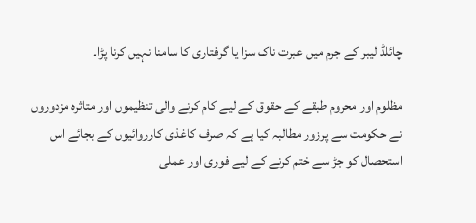چائلڈ لیبر کے جرم میں عبرت ناک سزا یا گرفتاری کا سامنا نہیں کرنا پڑا۔

مظلوم اور محروم طبقے کے حقوق کے لیے کام کرنے والی تنظیموں اور متاثرہ مزدوروں نے حکومت سے پرزور مطالبہ کیا ہے کہ صرف کاغذی کارروائیوں کے بجائے اس استحصال کو جڑ سے ختم کرنے کے لیے فوری اور عملی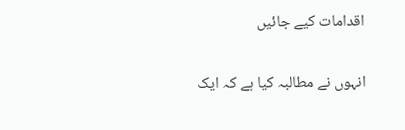اقدامات کیے جائیں

انہوں نے مطالبہ کیا ہے کہ ایک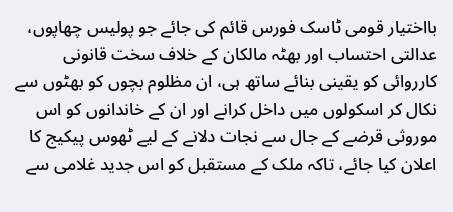بااختیار قومی ٹاسک فورس قائم کی جائے جو پولیس چھاپوں، عدالتی احتساب اور بھٹہ مالکان کے خلاف سخت قانونی کارروائی کو یقینی بنائے ساتھ ہی، ان مظلوم بچوں کو بھٹوں سے نکال کر اسکولوں میں داخل کرانے اور ان کے خاندانوں کو اس موروثی قرضے کے جال سے نجات دلانے کے لیے ٹھوس پیکیج کا اعلان کیا جائے، تاکہ ملک کے مستقبل کو اس جدید غلامی سے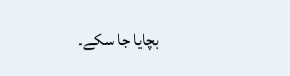بچایا جا سکے۔